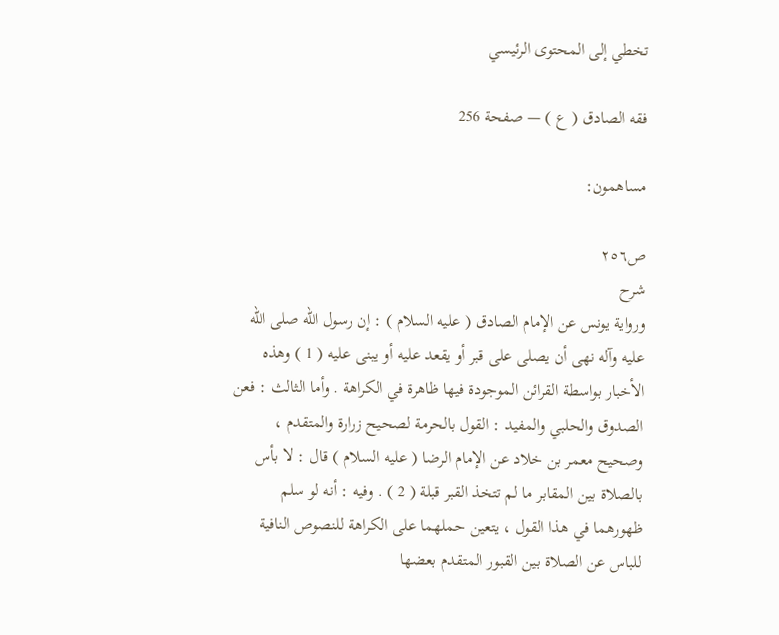تخطي إلى المحتوى الرئيسي

فقه الصادق ( ع ) — صفحة 256

مساهمون:

ص٢٥٦
شرح
ورواية يونس عن الإمام الصادق ( عليه السلام ) : إن رسول الله صلى الله عليه وآله نهى أن يصلى على قبر أو يقعد عليه أو يبنى عليه ( 1 ) وهذه الأخبار بواسطة القرائن الموجودة فيها ظاهرة في الكراهة . وأما الثالث : فعن الصدوق والحلبي والمفيد : القول بالحرمة لصحيح زرارة والمتقدم ، وصحيح معمر بن خلاد عن الإمام الرضا ( عليه السلام ) قال : لا بأس بالصلاة بين المقابر ما لم تتخذ القبر قبلة ( 2 ) . وفيه : أنه لو سلم ظهورهما في هذا القول ، يتعين حملهما على الكراهة للنصوص النافية للباس عن الصلاة بين القبور المتقدم بعضها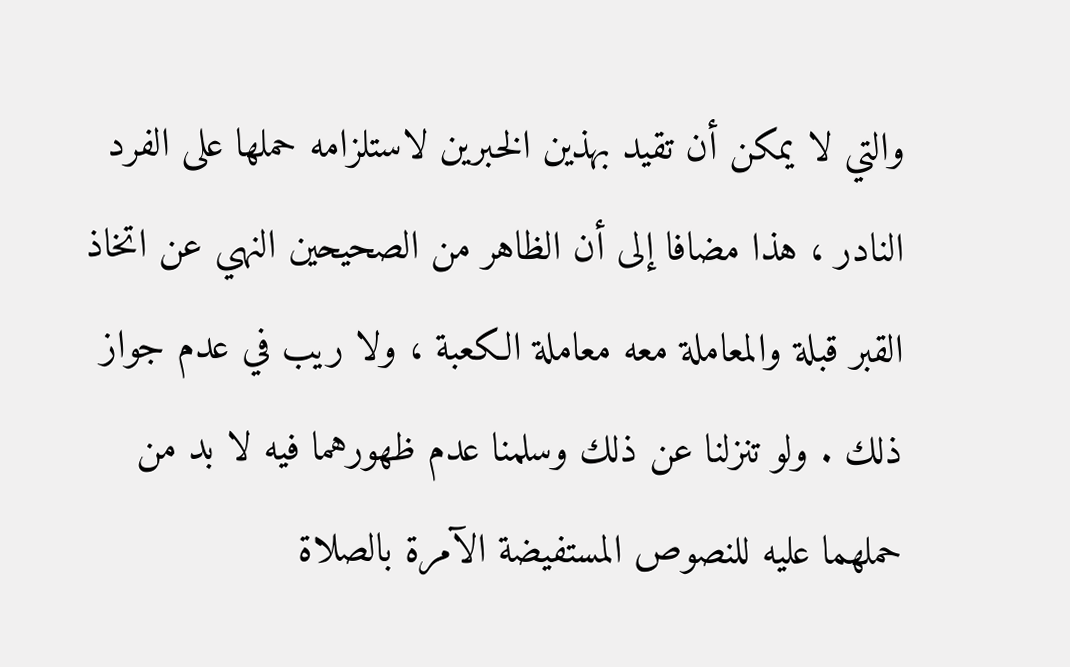والتي لا يمكن أن تقيد بهذين الخبرين لاستلزامه حملها على الفرد النادر ، هذا مضافا إلى أن الظاهر من الصحيحين النهي عن اتخاذ القبر قبلة والمعاملة معه معاملة الكعبة ، ولا ريب في عدم جواز ذلك . ولو تنزلنا عن ذلك وسلمنا عدم ظهورهما فيه لا بد من حملهما عليه للنصوص المستفيضة الآمرة بالصلاة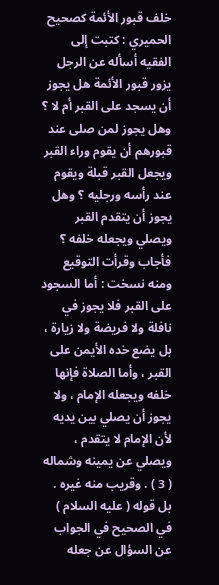خلف قبور الأئمة كصحيح الحميري : كتبت إلى الفقيه أسأله عن الرجل يزور قبور الأئمة هل يجوز أن يسجد على القبر أم لا ؟ وهل يجوز لمن صلى عند قبورهم أن يقوم وراء القبر ويجعل القبر قبلة ويقوم عند رأسه ورجليه ؟ وهل يجوز أن يتقدم القبر ويصلي ويجعله خلفه ؟ فأجاب وقرأت التوقيع ومنه نسخت : أما السجود على القبر فلا يجوز في نافلة ولا فريضة ولا زيارة ، بل يضع خده الأيمن على القبر ، وأما الصلاة فإنها خلفه ويجعله الإمام ، ولا يجوز أن يصلي بين يديه لأن الإمام لا يتقدم ، ويصلي عن يمينه وشماله ( 3 ) . وقريب منه غيره . بل قوله ( عليه السلام ) في الصحيح في الجواب عن السؤال عن جعله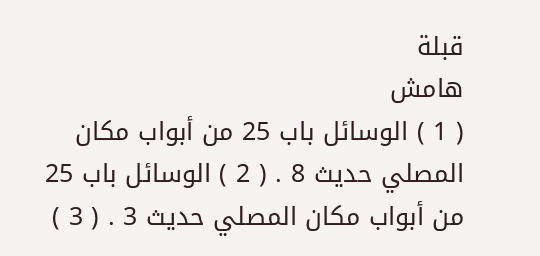قبلة
هامش
( 1 ) الوسائل باب 25 من أبواب مكان المصلي حديث 8 . ( 2 ) الوسائل باب 25 من أبواب مكان المصلي حديث 3 . ( 3 )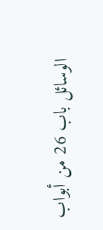الوسائل باب 26 من أبواب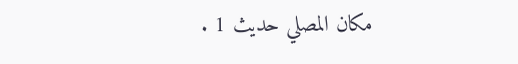مكان المصلي حديث 1 .